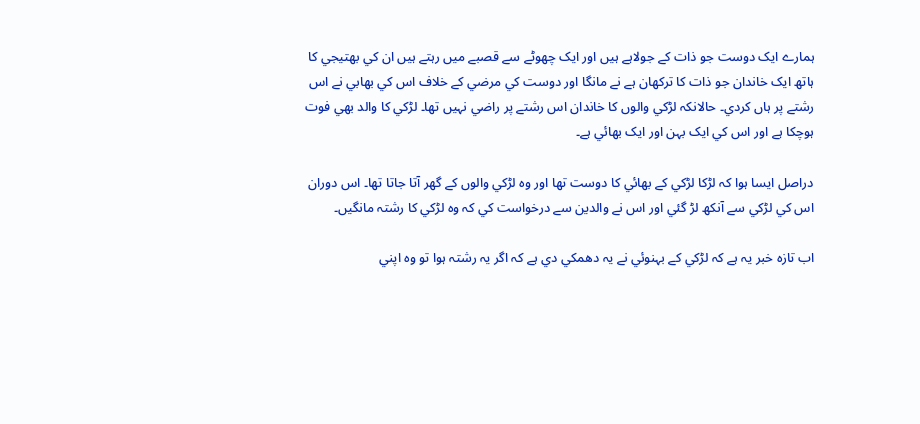ہمارے ايک دوست جو ذات کے جولاہے ہيں اور ايک چھوٹے سے قصبے ميں رہتے ہيں ان کي بھتيجي کا ہاتھ ايک خاندان جو ذات کا ترکھان ہے نے مانگا اور دوست کي مرضي کے خلاف اس کي بھابي نے اس رشتے پر ہاں کردي۔ حالانکہ لڑکي والوں کا خاندان اس رشتے پر راضي نہيں تھا۔ لڑکي کا والد بھي فوت ہوچکا ہے اور اس کي ايک بہن اور ايک بھائي ہے۔

دراصل ايسا ہوا کہ لڑکا لڑکي کے بھائي کا دوست تھا اور وہ لڑکي والوں کے گھر آتا جاتا تھا۔ اس دوران اس کي لڑکي سے آنکھ لڑ گئي اور اس نے والدين سے درخواست کي کہ وہ لڑکي کا رشتہ مانگيں۔

اب تازہ خبر يہ ہے کہ لڑکي کے بہنوئي نے يہ دھمکي دي ہے کہ اگر يہ رشتہ ہوا تو وہ اپني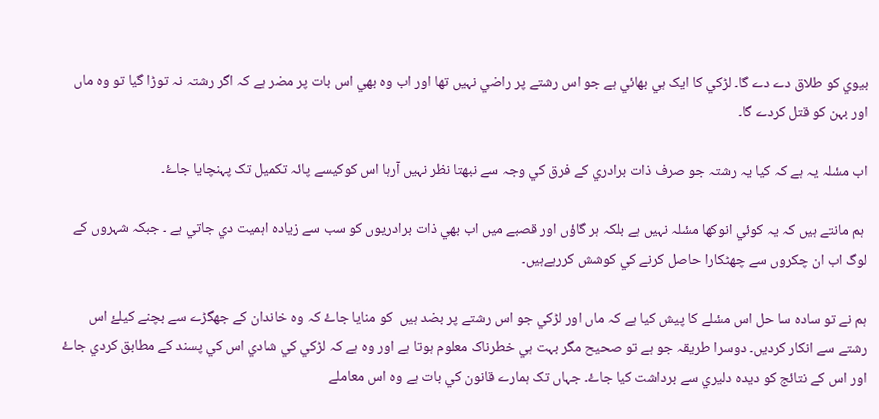بيوي کو طلاق دے دے گا۔ لڑکي کا ايک ہي بھائي ہے جو اس رشتے پر راضي نہيں تھا اور اب وہ بھي اس بات پر مضر ہے کہ اگر رشتہ نہ توڑا گيا تو وہ ماں اور بہن کو قتل کردے گا۔

اب مسٔلہ يہ ہے کہ کيا يہ رشتہ جو صرف ذات برادري کے فرق کي وجہ سے نبھتا نظر نہيں آرہا اس کوکيسے پائہ تکميل تک پہنچايا جاۓ۔

 ہم مانتے ہيں کہ يہ کوئي انوکھا مسٔلہ نہيں ہے بلکہ ہر گاؤں اور قصبے ميں اب بھي ذات برادريوں کو سب سے زيادہ اہميت دي جاتي ہے ۔ جبکہ شہروں کے لوگ اب ان چکروں سے چھٹکارا حاصل کرنے کي کوشش کررہےہيں۔

ہم نے تو سادہ سا حل اس مسٔلے کا پيش کيا ہے کہ ماں اور لڑکي جو اس رشتے پر بضد ہيں  کو منايا جاۓ کہ وہ خاندان کے جھگڑے سے بچنے کيلۓ اس رشتے سے انکار کردیں۔ دوسرا طريقہ جو ہے تو صحيح مگر بہت ہي خطرناک معلوم ہوتا ہے اور وہ ہے کہ لڑکي کي شادي اس کي پسند کے مطابق کردي جاۓ اور اس کے نتائج کو ديدہ دليري سے برداشت کيا جاۓ۔ جہاں تک ہمارے قانون کي بات ہے وہ اس معاملے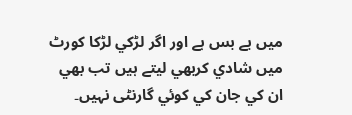ميں بے بس ہے اور اگر لڑکي لڑکا کورٹ ميں شادي کربھي ليتے ہيں تب بھي ان کي جان کي کوئي گارنٹی نہيں۔